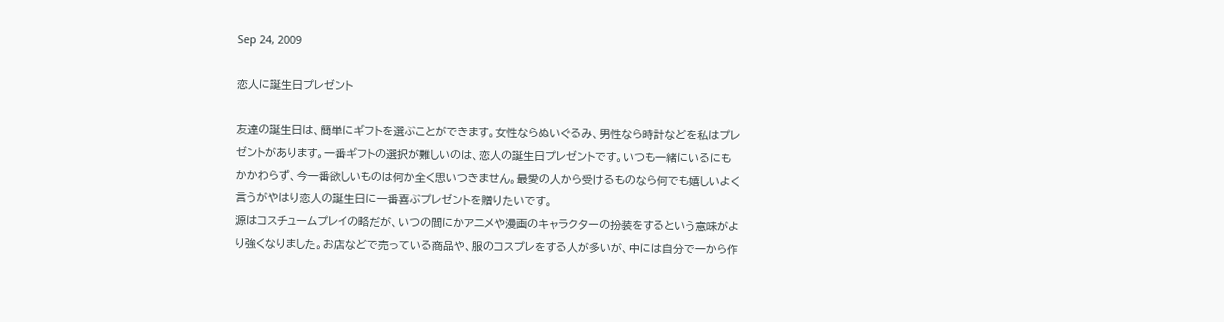Sep 24, 2009

恋人に誕生日プレゼント

友達の誕生日は、簡単にギフトを選ぶことができます。女性ならぬいぐるみ、男性なら時計などを私はプレゼントがあります。一番ギフトの選択が難しいのは、恋人の誕生日プレゼントです。いつも一緒にいるにもかかわらず、今一番欲しいものは何か全く思いつきません。最愛の人から受けるものなら何でも嬉しいよく言うがやはり恋人の誕生日に一番喜ぶプレゼントを贈りたいです。
源はコスチュームプレイの略だが、いつの間にかアニメや漫画のキャラクターの扮装をするという意味がより強くなりました。お店などで売っている商品や、服のコスプレをする人が多いが、中には自分で一から作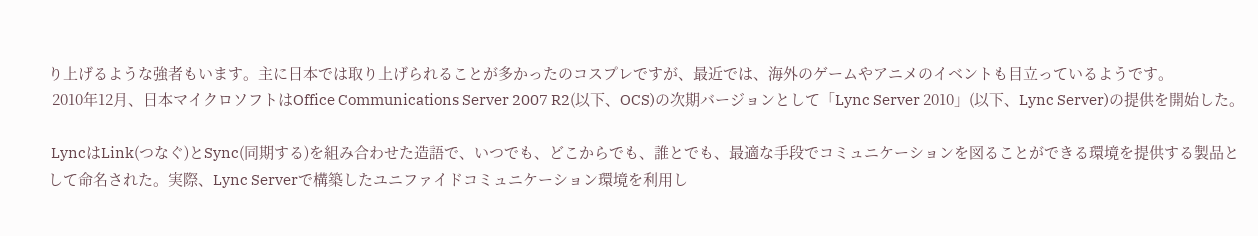り上げるような強者もいます。主に日本では取り上げられることが多かったのコスプレですが、最近では、海外のゲームやアニメのイベントも目立っているようです。
 2010年12月、日本マイクロソフトはOffice Communications Server 2007 R2(以下、OCS)の次期バージョンとして「Lync Server 2010」(以下、Lync Server)の提供を開始した。

 LyncはLink(つなぐ)とSync(同期する)を組み合わせた造語で、いつでも、どこからでも、誰とでも、最適な手段でコミュニケーションを図ることができる環境を提供する製品として命名された。実際、Lync Serverで構築したユニファイドコミュニケーション環境を利用し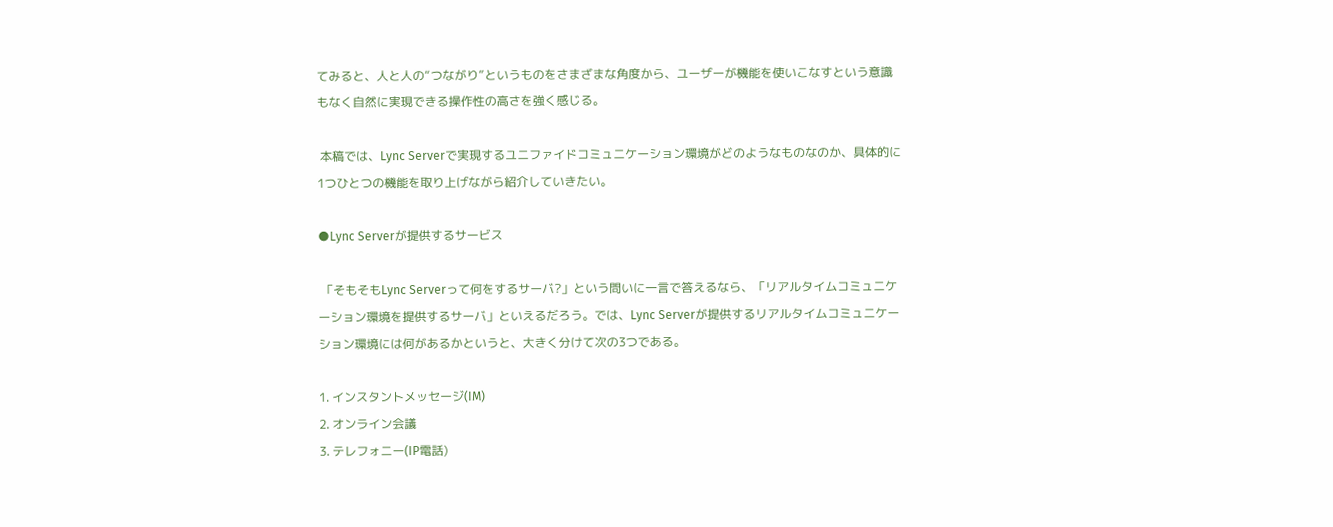てみると、人と人の“つながり”というものをさまざまな角度から、ユーザーが機能を使いこなすという意識もなく自然に実現できる操作性の高さを強く感じる。

 本稿では、Lync Serverで実現するユニファイドコミュニケーション環境がどのようなものなのか、具体的に1つひとつの機能を取り上げながら紹介していきたい。

●Lync Serverが提供するサービス

 「そもそもLync Serverって何をするサーバ?」という問いに一言で答えるなら、「リアルタイムコミュニケーション環境を提供するサーバ」といえるだろう。では、Lync Serverが提供するリアルタイムコミュニケーション環境には何があるかというと、大きく分けて次の3つである。

1. インスタントメッセージ(IM)
2. オンライン会議
3. テレフォニー(IP電話)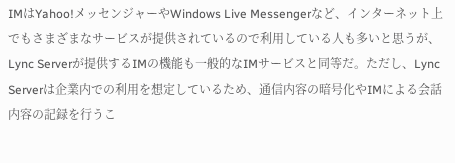IMはYahoo!メッセンジャーやWindows Live Messengerなど、インターネット上でもさまざまなサービスが提供されているので利用している人も多いと思うが、Lync Serverが提供するIMの機能も一般的なIMサービスと同等だ。ただし、Lync Serverは企業内での利用を想定しているため、通信内容の暗号化やIMによる会話内容の記録を行うこ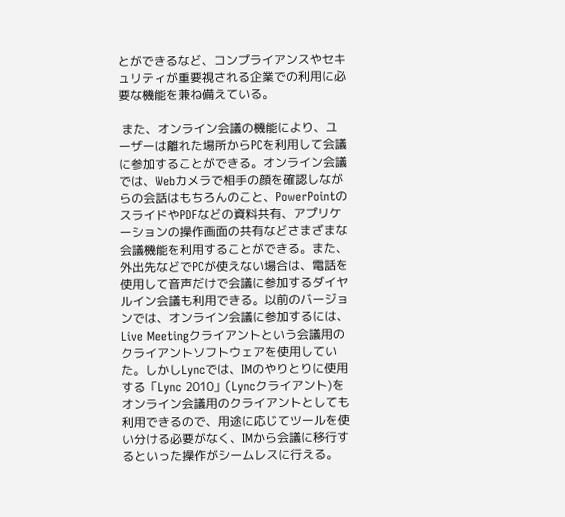とができるなど、コンプライアンスやセキュリティが重要視される企業での利用に必要な機能を兼ね備えている。

 また、オンライン会議の機能により、ユーザーは離れた場所からPCを利用して会議に参加することができる。オンライン会議では、Webカメラで相手の顔を確認しながらの会話はもちろんのこと、PowerPointのスライドやPDFなどの資料共有、アプリケーションの操作画面の共有などさまざまな会議機能を利用することができる。また、外出先などでPCが使えない場合は、電話を使用して音声だけで会議に参加するダイヤルイン会議も利用できる。以前のバージョンでは、オンライン会議に参加するには、Live Meetingクライアントという会議用のクライアントソフトウェアを使用していた。しかしLyncでは、IMのやりとりに使用する「Lync 2010」(Lyncクライアント)をオンライン会議用のクライアントとしても利用できるので、用途に応じてツールを使い分ける必要がなく、IMから会議に移行するといった操作がシームレスに行える。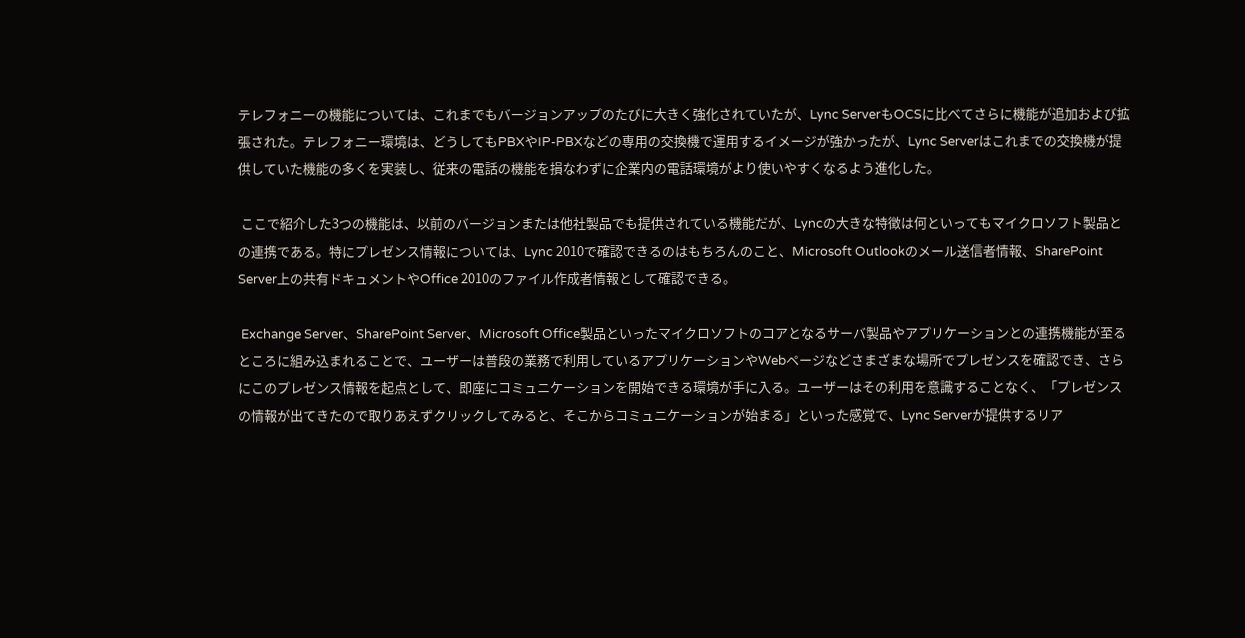テレフォニーの機能については、これまでもバージョンアップのたびに大きく強化されていたが、Lync ServerもOCSに比べてさらに機能が追加および拡張された。テレフォニー環境は、どうしてもPBXやIP-PBXなどの専用の交換機で運用するイメージが強かったが、Lync Serverはこれまでの交換機が提供していた機能の多くを実装し、従来の電話の機能を損なわずに企業内の電話環境がより使いやすくなるよう進化した。

 ここで紹介した3つの機能は、以前のバージョンまたは他社製品でも提供されている機能だが、Lyncの大きな特徴は何といってもマイクロソフト製品との連携である。特にプレゼンス情報については、Lync 2010で確認できるのはもちろんのこと、Microsoft Outlookのメール送信者情報、SharePoint Server上の共有ドキュメントやOffice 2010のファイル作成者情報として確認できる。

 Exchange Server、SharePoint Server、Microsoft Office製品といったマイクロソフトのコアとなるサーバ製品やアプリケーションとの連携機能が至るところに組み込まれることで、ユーザーは普段の業務で利用しているアプリケーションやWebページなどさまざまな場所でプレゼンスを確認でき、さらにこのプレゼンス情報を起点として、即座にコミュニケーションを開始できる環境が手に入る。ユーザーはその利用を意識することなく、「プレゼンスの情報が出てきたので取りあえずクリックしてみると、そこからコミュニケーションが始まる」といった感覚で、Lync Serverが提供するリア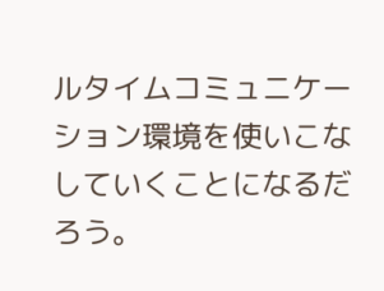ルタイムコミュニケーション環境を使いこなしていくことになるだろう。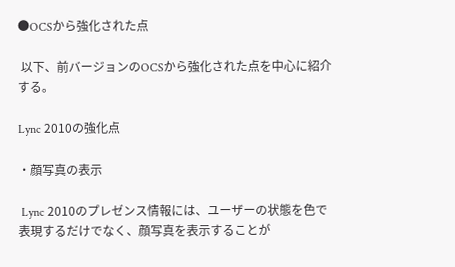●OCSから強化された点

 以下、前バージョンのOCSから強化された点を中心に紹介する。

Lync 2010の強化点

・顔写真の表示

 Lync 2010のプレゼンス情報には、ユーザーの状態を色で表現するだけでなく、顔写真を表示することが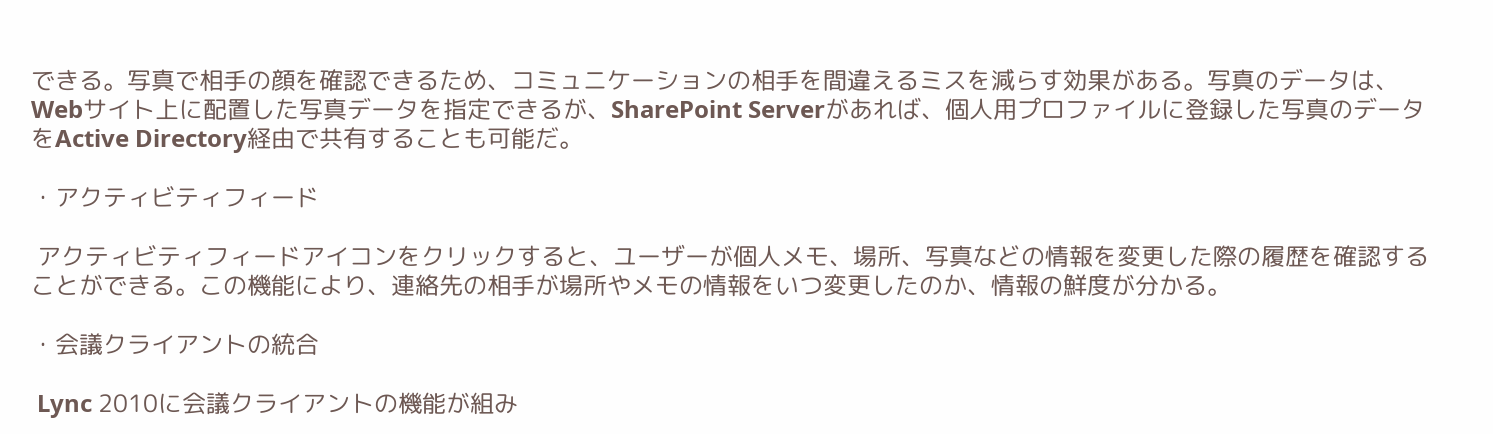できる。写真で相手の顔を確認できるため、コミュニケーションの相手を間違えるミスを減らす効果がある。写真のデータは、Webサイト上に配置した写真データを指定できるが、SharePoint Serverがあれば、個人用プロファイルに登録した写真のデータをActive Directory経由で共有することも可能だ。

・アクティビティフィード

 アクティビティフィードアイコンをクリックすると、ユーザーが個人メモ、場所、写真などの情報を変更した際の履歴を確認することができる。この機能により、連絡先の相手が場所やメモの情報をいつ変更したのか、情報の鮮度が分かる。

・会議クライアントの統合

 Lync 2010に会議クライアントの機能が組み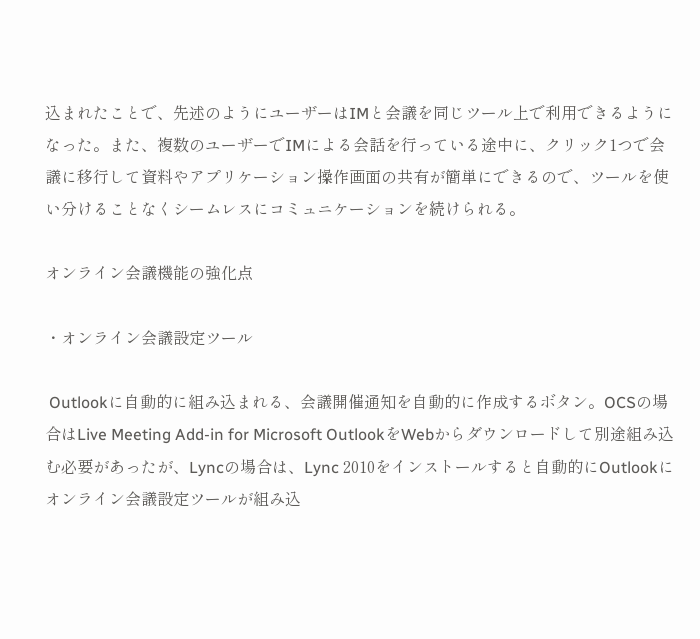込まれたことで、先述のようにユーザーはIMと会議を同じツール上で利用できるようになった。また、複数のユーザーでIMによる会話を行っている途中に、クリック1つで会議に移行して資料やアプリケーション操作画面の共有が簡単にできるので、ツールを使い分けることなくシームレスにコミュニケーションを続けられる。

オンライン会議機能の強化点

・オンライン会議設定ツール

 Outlookに自動的に組み込まれる、会議開催通知を自動的に作成するボタン。OCSの場合はLive Meeting Add-in for Microsoft OutlookをWebからダウンロードして別途組み込む必要があったが、Lyncの場合は、Lync 2010をインストールすると自動的にOutlookにオンライン会議設定ツールが組み込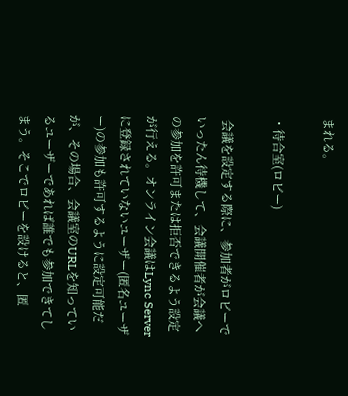まれる。

・待合室(ロビー)

 会議を設定する際に、参加者がロビーでいったん待機して、会議開催者が会議への参加を許可または拒否できるよう設定が行える。オンライン会議はLync Serverに登録されていないユーザー(匿名ユーザー)の参加も許可するように設定可能だが、その場合、会議室のURLを知っているユーザーであれば誰でも参加できてしまう。そこでロビーを設けると、匿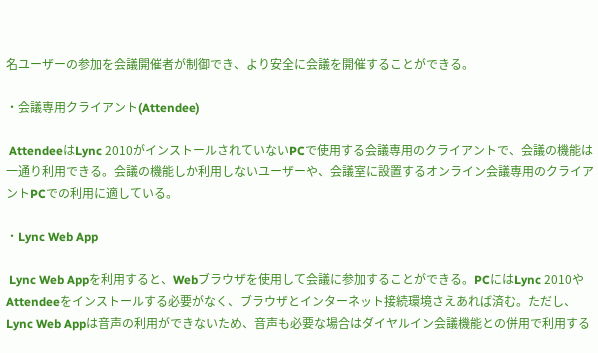名ユーザーの参加を会議開催者が制御でき、より安全に会議を開催することができる。

・会議専用クライアント(Attendee)

 AttendeeはLync 2010がインストールされていないPCで使用する会議専用のクライアントで、会議の機能は一通り利用できる。会議の機能しか利用しないユーザーや、会議室に設置するオンライン会議専用のクライアントPCでの利用に適している。

・Lync Web App

 Lync Web Appを利用すると、Webブラウザを使用して会議に参加することができる。PCにはLync 2010やAttendeeをインストールする必要がなく、ブラウザとインターネット接続環境さえあれば済む。ただし、Lync Web Appは音声の利用ができないため、音声も必要な場合はダイヤルイン会議機能との併用で利用する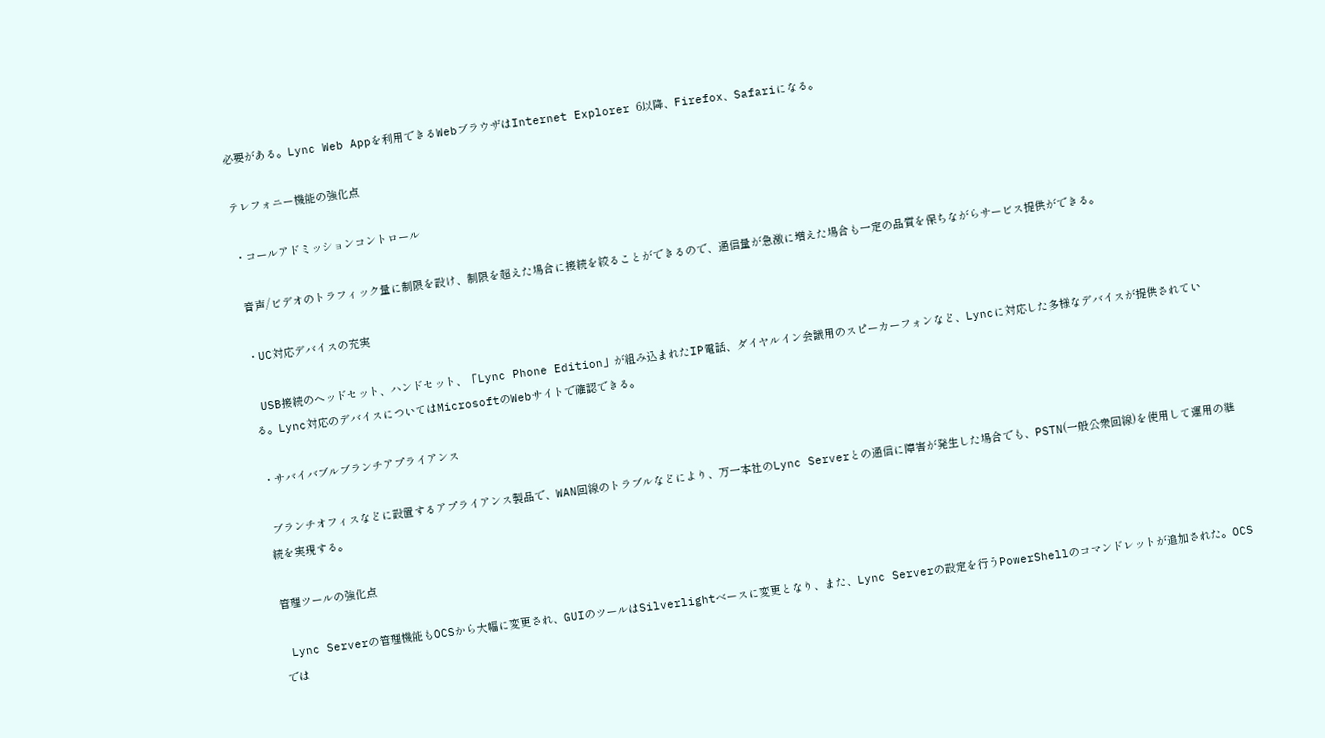必要がある。Lync Web Appを利用できるWebブラウザはInternet Explorer 6以降、Firefox、Safariになる。

テレフォニー機能の強化点

・コールアドミッションコントロール

 音声/ビデオのトラフィック量に制限を設け、制限を超えた場合に接続を絞ることができるので、通信量が急激に増えた場合も一定の品質を保ちながらサービス提供ができる。

・UC対応デバイスの充実

 USB接続のヘッドセット、ハンドセット、「Lync Phone Edition」が組み込まれたIP電話、ダイヤルイン会議用のスピーカーフォンなど、Lyncに対応した多様なデバイスが提供されている。Lync対応のデバイスについてはMicrosoftのWebサイトで確認できる。

・サバイバブルブランチアプライアンス

 ブランチオフィスなどに設置するアプライアンス製品で、WAN回線のトラブルなどにより、万一本社のLync Serverとの通信に障害が発生した場合でも、PSTN(一般公衆回線)を使用して運用の継続を実現する。

管理ツールの強化点

 Lync Serverの管理機能もOCSから大幅に変更され、GUIのツールはSilverlightベースに変更となり、また、Lync Serverの設定を行うPowerShellのコマンドレットが追加された。OCSでは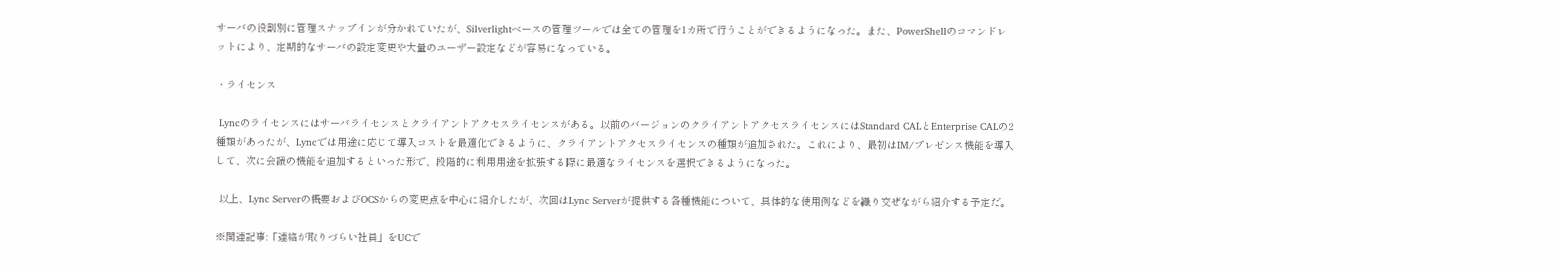サーバの役割別に管理スナップインが分かれていたが、Silverlightベースの管理ツールでは全ての管理を1カ所で行うことができるようになった。また、PowerShellのコマンドレットにより、定期的なサーバの設定変更や大量のユーザー設定などが容易になっている。

・ライセンス

 Lyncのライセンスにはサーバライセンスとクライアントアクセスライセンスがある。以前のバージョンのクライアントアクセスライセンスにはStandard CALとEnterprise CALの2種類があったが、Lyncでは用途に応じて導入コストを最適化できるように、クライアントアクセスライセンスの種類が追加された。これにより、最初はIM/プレゼンス機能を導入して、次に会議の機能を追加するといった形で、段階的に利用用途を拡張する際に最適なライセンスを選択できるようになった。

 以上、Lync Serverの概要およびOCSからの変更点を中心に紹介したが、次回はLync Serverが提供する各種機能について、具体的な使用例などを織り交ぜながら紹介する予定だ。

※関連記事:「連絡が取りづらい社員」をUCで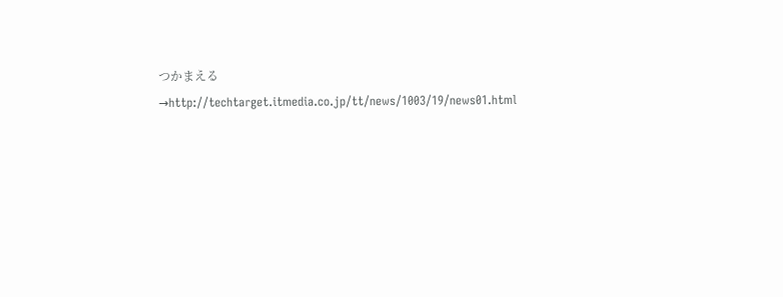つかまえる
→http://techtarget.itmedia.co.jp/tt/news/1003/19/news01.html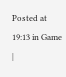Posted at 19:13 in Game |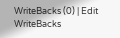WriteBacks (0) | Edit
WriteBacks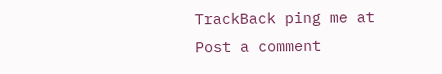TrackBack ping me at
Post a comment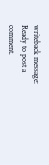writeback message: Ready to post a comment.